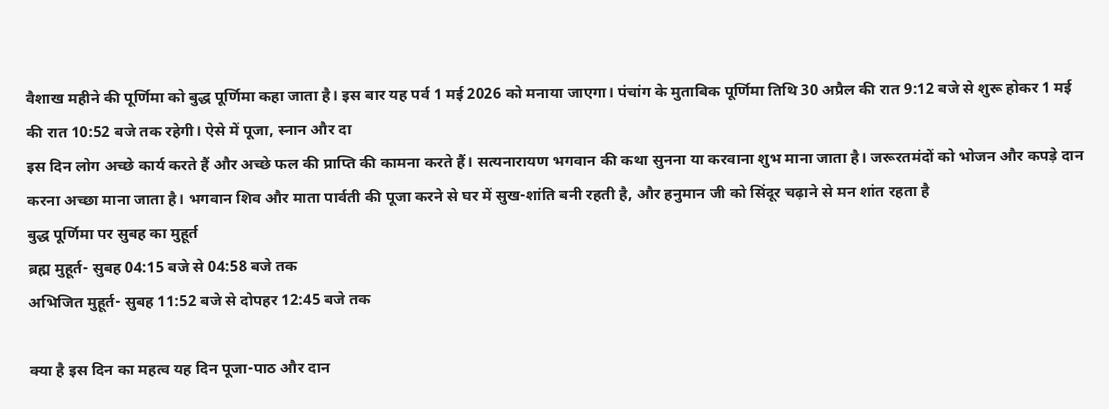वैशाख महीने की पूर्णिमा को बुद्ध पूर्णिमा कहा जाता है। इस बार यह पर्व 1 मई 2026 को मनाया जाएगा। पंचांग के मुताबिक पूर्णिमा तिथि 30 अप्रैल की रात 9:12 बजे से शुरू होकर 1 मई की रात 10:52 बजे तक रहेगी। ऐसे में पूजा, स्नान और दा
इस दिन लोग अच्छे कार्य करते हैं और अच्छे फल की प्राप्ति की कामना करते हैं। सत्यनारायण भगवान की कथा सुनना या करवाना शुभ माना जाता है। जरूरतमंदों को भोजन और कपड़े दान करना अच्छा माना जाता है। भगवान शिव और माता पार्वती की पूजा करने से घर में सुख-शांति बनी रहती है, और हनुमान जी को सिंदूर चढ़ाने से मन शांत रहता है
बुद्ध पूर्णिमा पर सुबह का मुहूर्त
ब्रह्म मुहूर्त- सुबह 04:15 बजे से 04:58 बजे तक
अभिजित मुहूर्त- सुबह 11:52 बजे से दोपहर 12:45 बजे तक

क्या है इस दिन का महत्व यह दिन पूजा-पाठ और दान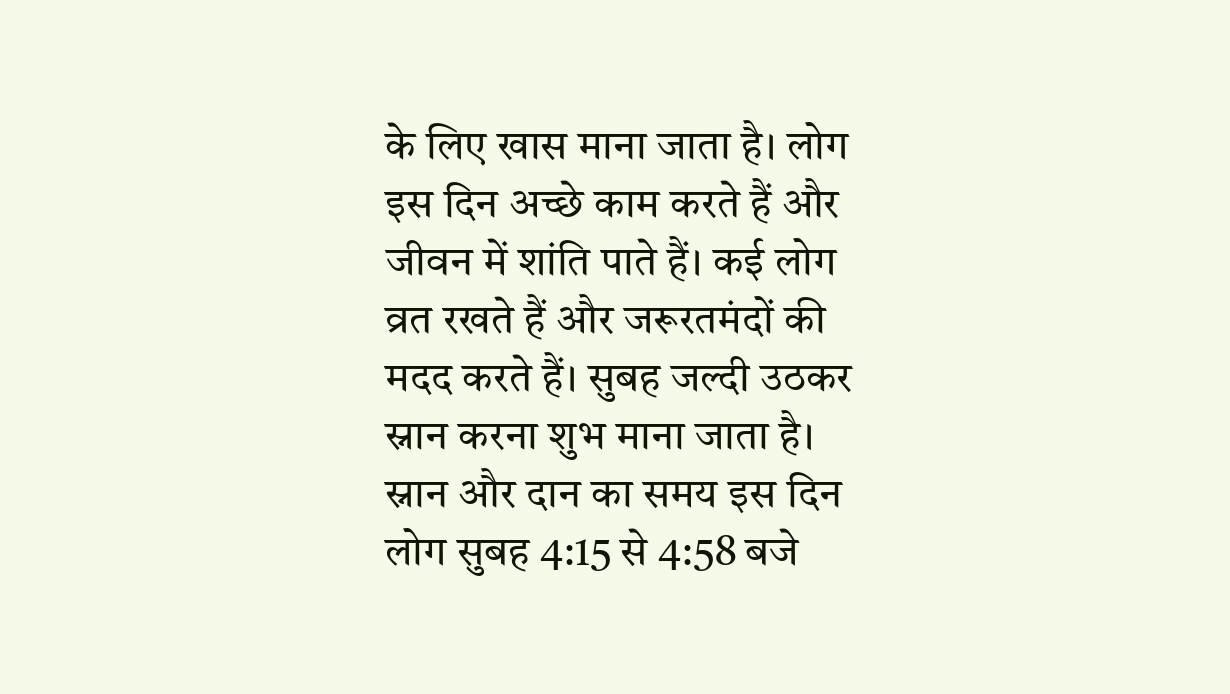के लिए खास माना जाता है। लोग इस दिन अच्छे काम करते हैं और जीवन में शांति पाते हैं। कई लोग व्रत रखते हैं और जरूरतमंदों की मदद करते हैं। सुबह जल्दी उठकर स्नान करना शुभ माना जाता है।
स्नान और दान का समय इस दिन लोग सुबह 4:15 से 4:58 बजे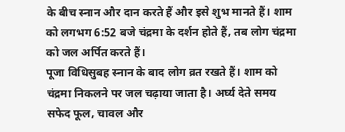के बीच स्नान और दान करते हैं और इसे शुभ मानते हैं। शाम को लगभग 6:52 बजे चंद्रमा के दर्शन होते हैं, तब लोग चंद्रमा को जल अर्पित करते हैं।
पूजा विधिसुबह स्नान के बाद लोग व्रत रखते हैं। शाम को चंद्रमा निकलने पर जल चढ़ाया जाता है। अर्घ्य देते समय सफेद फूल, चावल और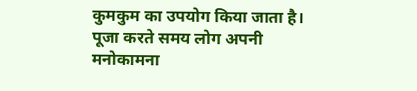कुमकुम का उपयोग किया जाता है। पूजा करते समय लोग अपनी मनोकामना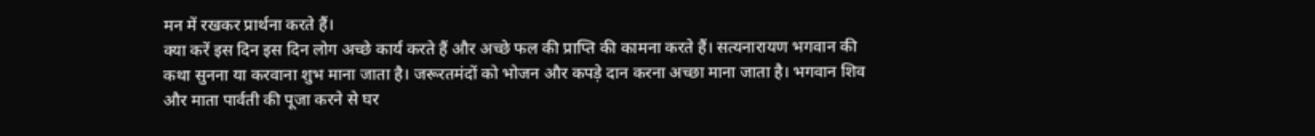मन में रखकर प्रार्थना करते हैं।
क्या करें इस दिन इस दिन लोग अच्छे कार्य करते हैं और अच्छे फल की प्राप्ति की कामना करते हैं। सत्यनारायण भगवान की कथा सुनना या करवाना शुभ माना जाता है। जरूरतमंदों को भोजन और कपड़े दान करना अच्छा माना जाता है। भगवान शिव और माता पार्वती की पूजा करने से घर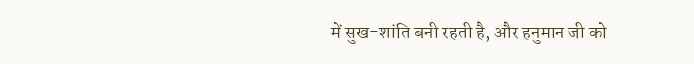में सुख-शांति बनी रहती है, और हनुमान जी को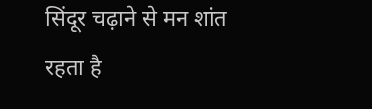सिंदूर चढ़ाने से मन शांत रहता है